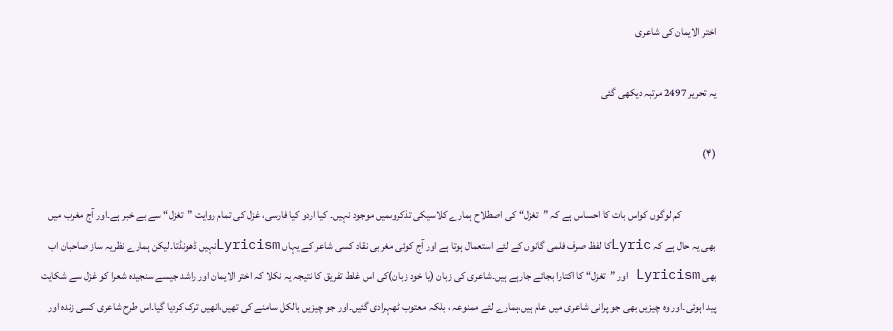اختر الایمان کی شاعری

یہ تحریر 2497 مرتبہ دیکھی گئی

(۴)

                کم لوگوں کواس بات کا احساس ہے کہ ”تغزل“ کی اصطلاح ہمارے کلاسیکی تذکروںمیں موجود نہیں۔ کیا اردو کیا فارسی، غزل کی تمام روایت ”تغزل“ سے بے خبر ہے۔اور آج مغرب میں بھی یہ حال ہے کہ Lyricکا لفظ صرف فلمی گانوں کے لئے استعمال ہوتا ہے اور آج کوئی مغربی نقاد کسی شاعر کے یہاں Lyricismنہیں ڈھونڈتا۔لیکن ہمارے نظریہ ساز صاحبان اب بھی Lyricism اور ”تغزل“ کا اکتارا بجائے جارہے ہیں۔شاعری کی زبان (یا خود زبان)کی اس غلط تفریق کا نتیجہ یہ نکلا کہ اختر الایمان اور راشد جیسے سنجیدہ شعرا کو غزل سے شکایت پید اہوئی۔اور وہ چیزیں بھی جو پرانی شاعری میں عام ہیں،ہمارے لئے ممنوعہ ، بلکہ معتوب ٹھہرادی گئیں۔اور جو چیزیں بالکل سامنے کی تھیں،انھیں ترک کردیا گیا۔اس طرح شاعری کسی زندہ اور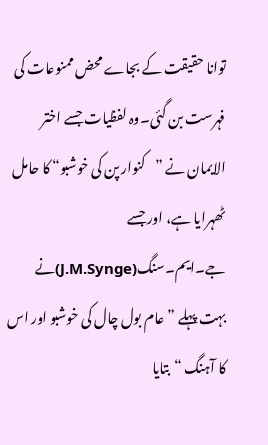توانا حقیقت کے بجاے محض ممنوعات کی فہرست بن گئی۔وہ لفظیات جسے اختر الایمان نے ”کنوار پن کی خوشبو“ کا حامل ٹھہرایا ہے، اور جسے جے۔ایم۔سنگ(J.M.Synge)نے بہت پہلے ”عام بول چال کی خوشبو اور اس کا آہنگ “بتایا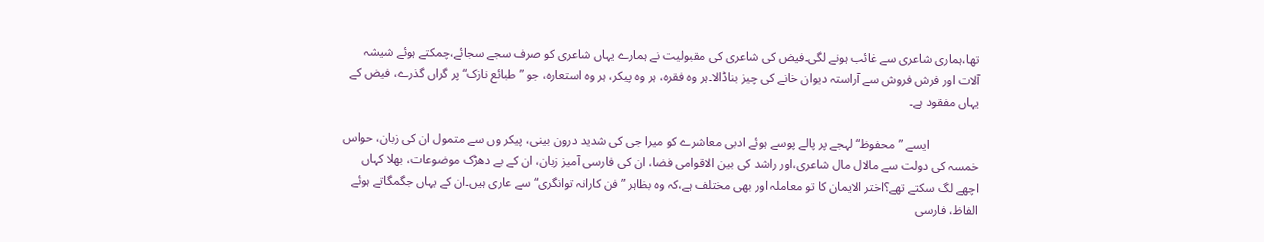تھا،ہماری شاعری سے غائب ہونے لگی۔فیض کی شاعری کی مقبولیت نے ہمارے یہاں شاعری کو صرف سجے سجائے،چمکتے ہوئے شیشہ آلات اور فرش فروش سے آراستہ دیوان خانے کی چیز بناڈالا۔ہر وہ فقرہ، ہر وہ پیکر، ہر وہ استعارہ، جو ”طبائع نازک“ پر گراں گذرے، فیض کے یہاں مفقود ہے۔

                ایسے ”محفوظ“ لہجے پر پالے پوسے ہوئے ادبی معاشرے کو میرا جی کی شدید درون بینی، پیکر وں سے متمول ان کی زبان، حواس خمسہ کی دولت سے مالال مال شاعری،اور راشد کی بین الاقوامی فضا، ان کی فارسی آمیز زبان، ان کے بے دھڑک موضوعات، بھلا کہاں اچھے لگ سکتے تھے؟اختر الایمان کا تو معاملہ اور بھی مختلف ہے،کہ وہ بظاہر ”فن کارانہ توانگری“ سے عاری ہیں۔ان کے یہاں جگمگاتے ہوئے الفاظ، فارسی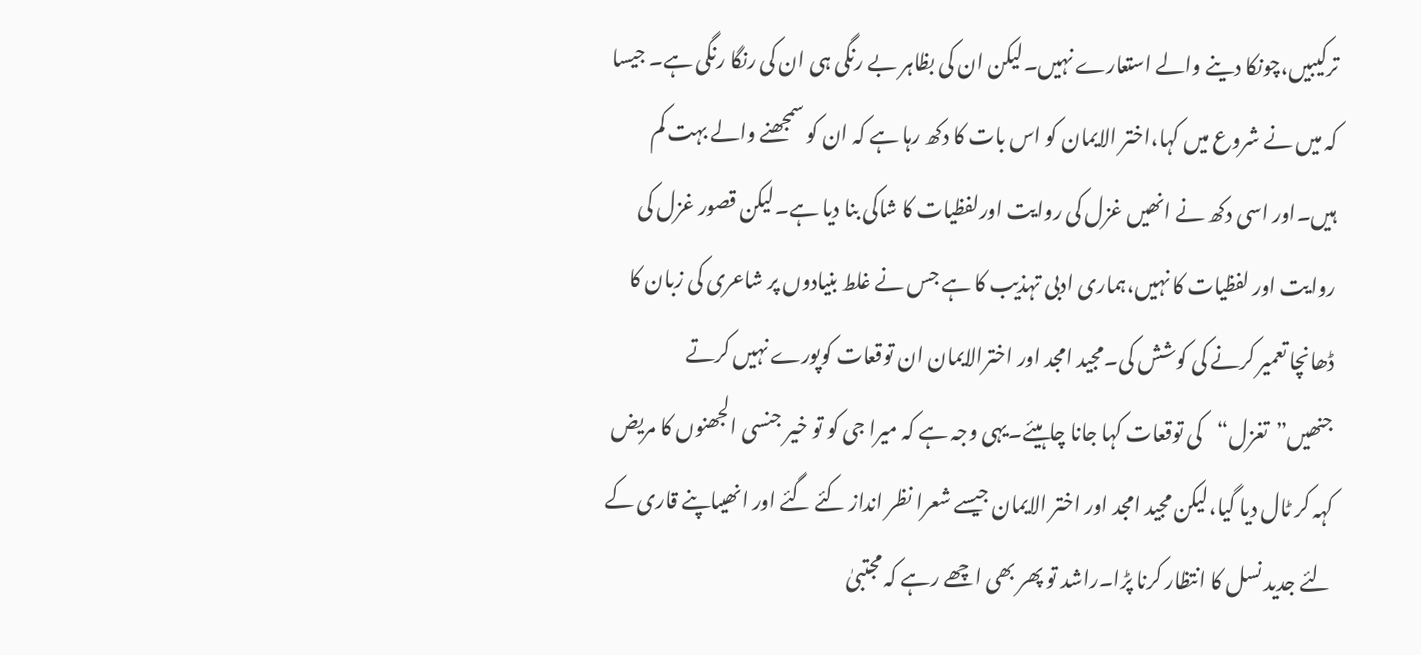ترکیبیں،چونکا دینے والے استعارے نہیں۔لیکن ان کی بظاہر بے رنگی ہی ان کی رنگا رنگی ہے۔ جیسا کہ میں نے شروع میں کہا،اختر الایمان کو اس بات کا دکھ رہا ہے کہ ان کو سمجھنے والے بہت کم ہیں۔اور اسی دکھ نے انھیں غزل کی روایت اورلفظیات کا شاکی بنا دیا ہے۔لیکن قصور غزل کی روایت اور لفظیات کا نہیں،ہماری ادبی تہذیب کا ہے جس نے غلط بنیادوں پر شاعری کی زبان کا ڈھانچا تعمیر کرنے کی کوشش کی۔مجید امجد اور اخترالایمان ان توقعات کوپورے نہیں کرتے جنھیں”تغزل“کی توقعات کہا جانا چاہیئے۔یہی وجہ ہے کہ میرا جی کو تو خیر جنسی الجھنوں کا مریض کہہ کر ٹال دیا گیا،لیکن مجید امجد اور اختر الایمان جیسے شعرا نظر انداز کئے گئے اور انھیںاپنے قاری کے لئے جدید نسل کا انتظار کرنا پڑا۔راشد تو پھر بھی اچھے رہے کہ مجتبیٰ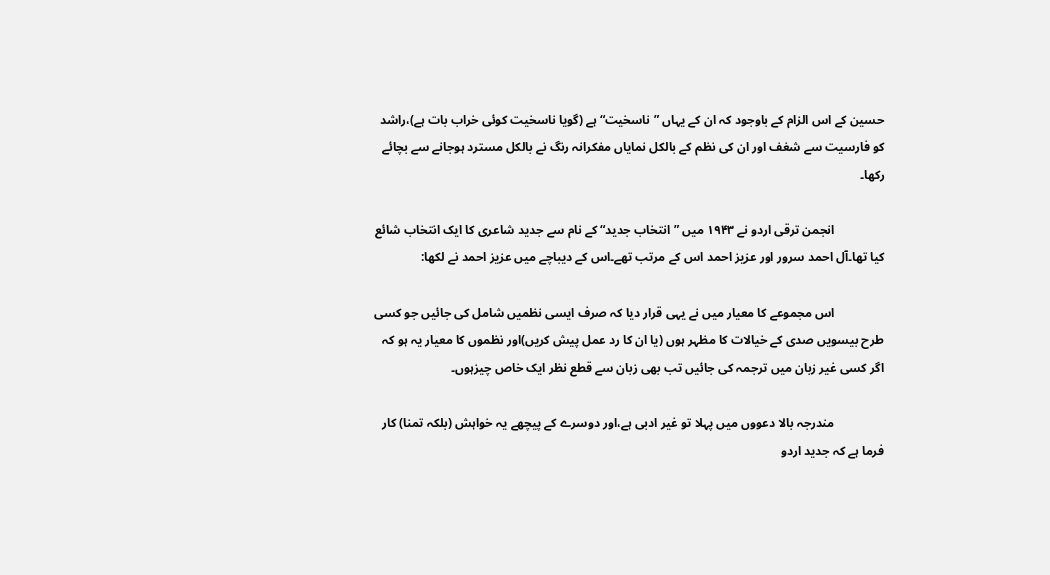حسین کے اس الزام کے باوجود کہ ان کے یہاں ”ناسخیت“ ہے (گویا ناسخیت کوئی خراب بات ہے)،راشد کو فارسیت سے شغف اور ان کی نظم کے بالکل نمایاں مفکرانہ رنگ نے بالکل مسترد ہوجانے سے بچائے رکھا۔

                انجمن ترقی اردو نے ۱۹۴۳ میں ”انتخاب جدید“ کے نام سے جدید شاعری کا ایک انتخاب شائع کیا تھا۔آل احمد سرور اور عزیز احمد اس کے مرتب تھے۔اس کے دیباچے میں عزیز احمد نے لکھا:

                اس مجموعے کا معیار میں نے یہی قرار دیا کہ صرف ایسی نظمیں شامل کی جائیں جو کسی طرح بیسویں صدی کے خیالات کا مظہر ہوں (یا ان کا رد عمل پیش کریں)اور نظموں کا معیار یہ ہو کہ اگر کسی غیر زبان میں ترجمہ کی جائیں تب بھی زبان سے قطع نظر ایک خاص چیزہوں۔

                مندرجہ بالا دعووں میں پہلا تو غیر ادبی ہے،اور دوسرے کے پیچھے یہ خواہش (بلکہ تمنا) کار فرما ہے کہ جدید اردو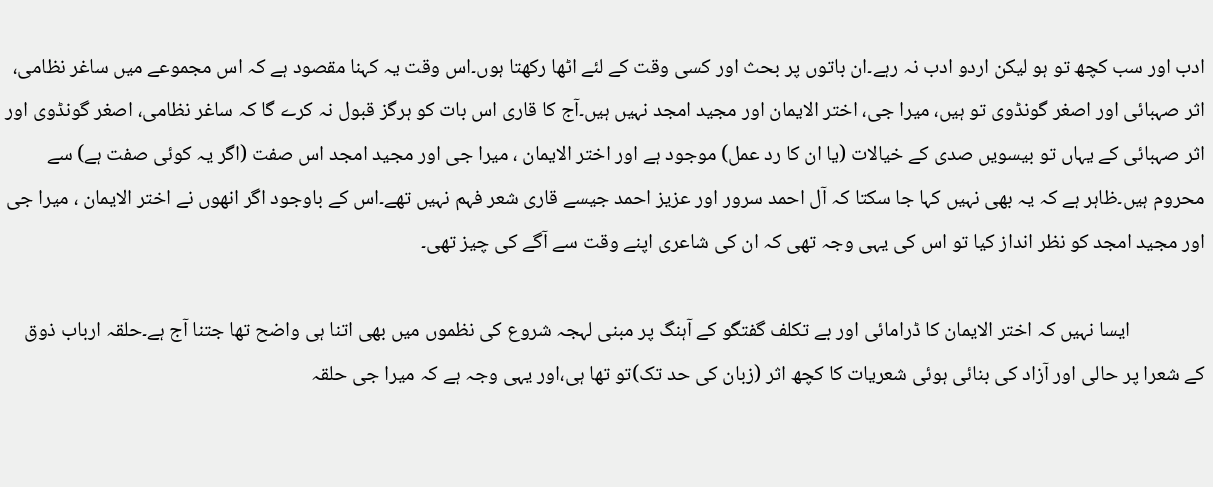ادب اور سب کچھ تو ہو لیکن اردو ادب نہ رہے۔ان باتوں پر بحث اور کسی وقت کے لئے اٹھا رکھتا ہوں۔اس وقت یہ کہنا مقصود ہے کہ اس مجموعے میں ساغر نظامی، اثر صہبائی اور اصغر گونڈوی تو ہیں، میرا جی، اختر الایمان اور مجید امجد نہیں ہیں۔آج کا قاری اس بات کو ہرگز قبول نہ کرے گا کہ ساغر نظامی، اصغر گونڈوی اور اثر صہبائی کے یہاں تو بیسویں صدی کے خیالات (یا ان کا رد عمل) موجود ہے اور اختر الایمان ، میرا جی اور مجید امجد اس صفت (اگر یہ کوئی صفت ہے) سے محروم ہیں۔ظاہر ہے کہ یہ بھی نہیں کہا جا سکتا کہ آل احمد سرور اور عزیز احمد جیسے قاری شعر فہم نہیں تھے۔اس کے باوجود اگر انھوں نے اختر الایمان ، میرا جی اور مجید امجد کو نظر انداز کیا تو اس کی یہی وجہ تھی کہ ان کی شاعری اپنے وقت سے آگے کی چیز تھی۔

                ایسا نہیں کہ اختر الایمان کا ڈرامائی اور بے تکلف گفتگو کے آہنگ پر مبنی لہجہ شروع کی نظموں میں بھی اتنا ہی واضح تھا جتنا آج ہے۔حلقہ ارباب ذوق کے شعرا پر حالی اور آزاد کی بنائی ہوئی شعریات کا کچھ اثر (زبان کی حد تک)تو تھا ہی،اور یہی وجہ ہے کہ میرا جی حلقہ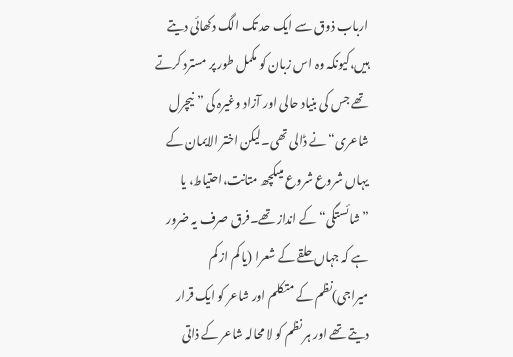ارباب ذوق سے ایک حد تک الگ دکھائی دیتے ہیں،کیونکہ وہ اس زبان کو مکمل طور پر مسترد کرتے تھے جس کی بنیاد حالی اور آزاد وغیرہ کی ”نیچرل شاعری“نے ڈالی تھی۔لیکن اختر الایمان کے یہاں شروع شروع میںکچھ متانت،احتیاط، یا ”شائستگی“ کے انداز تھے۔فرق صرف یہ ضرور ہے کہ جہاں حلقے کے شعرا (یا کم از کم میراجی)نظم کے متکلم اور شاعر کو ایک قرار دیتے تھے اور ہر نظم کو لا محالہ شاعر کے ذاتی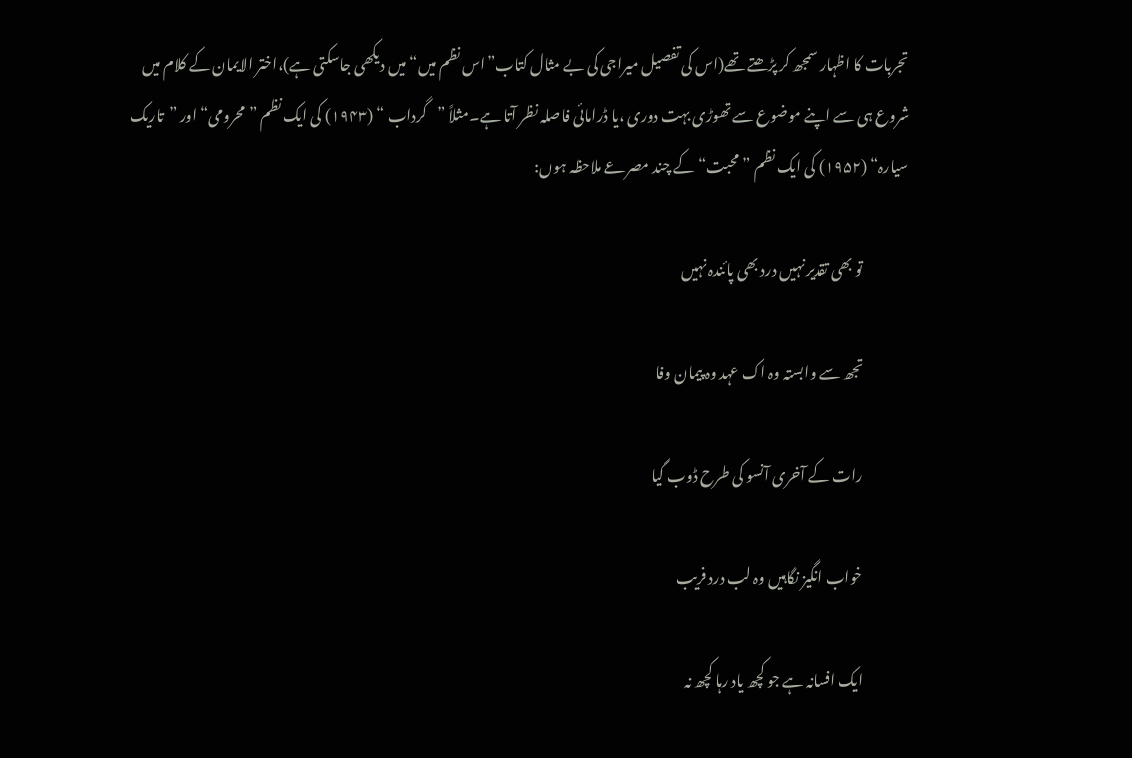تجربات کا اظہار سمجھ کر پڑھتے تھے(اس کی تفصیل میراجی کی بے مثال کتاب”اس نظم میں“ میں دیکھی جاسکتی ہے)،اختر الایمان کے کلام میں شروع ہی سے اپنے موضوع سے تھوڑی بہت دوری ،یا ڈرامائی فاصلہ نظر آتا ہے۔مثلاً ”گرداب “ (۱۹۴۳) کی ایک نظم ”محرومی“ اور ”تاریک سیارہ“ (۱۹۵۲) کی ایک نظم ”محبت“ کے چند مصرعے ملاحظہ ہوں:

                تو بھی تقدیر نہیں درد بھی پائندہ نہیں

                تجھ سے وابستہ وہ اک عہد وہ پیمان وفا

                رات کے آخری آنسو کی طرح ڈوب گیا

                خواب انگیز نگاہیں وہ لب درد فریب

                ایک افسانہ ہے جو کچھ یاد رہا کچھ نہ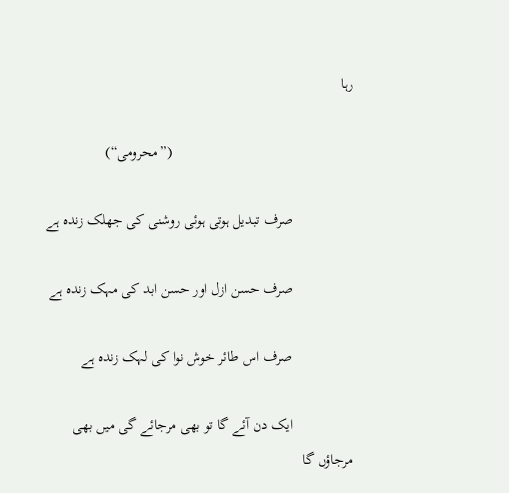رہا

                                                (”محرومی“)

                صرف تبدیل ہوتی ہوئی روشنی کی جھلک زندہ ہے

                صرف حسن ازل اور حسن ابد کی مہک زندہ ہے

                صرف اس طائر خوش نوا کی لہک زندہ ہے

                ایک دن آئے گا تو بھی مرجائے گی میں بھی مرجاؤں گا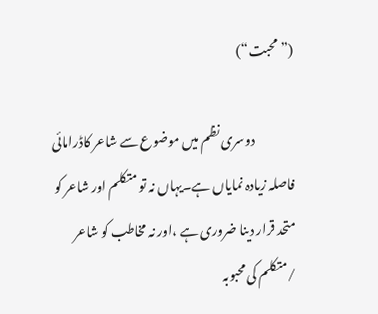(”محبت“)

                دوسری نظم میں موضوع سے شاعر کاڈرامائی فاصلہ زیادہ نمایاں ہے۔یہاں نہ تو متکلم اور شاعر کو متحد قرار دینا ضروری ہے ،اور نہ مخاطب کو شاعر /متکلم کی محبوبہ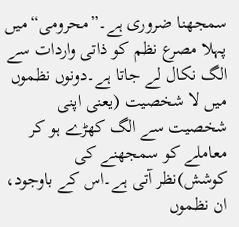سمجھنا ضروری ہے۔”محرومی“میں پہلا مصرع نظم کو ذاتی واردات سے الگ نکال لے جاتا ہے۔دونوں نظموں میں لا شخصیت (یعنی اپنی شخصیت سے الگ کھڑے ہو کر معاملے کو سمجھنے کی کوشش)نظر آتی ہے۔اس کے باوجود، ان نظموں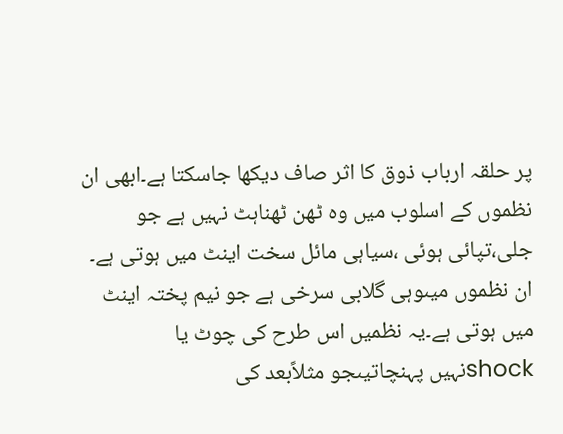پر حلقہ ارباب ذوق کا اثر صاف دیکھا جاسکتا ہے۔ابھی ان نظموں کے اسلوب میں وہ ٹھن ٹھناہٹ نہیں ہے جو جلی،تپائی ہوئی ،سیاہی مائل سخت اینٹ میں ہوتی ہے۔ ان نظموں میںوہی گلابی سرخی ہے جو نیم پختہ اینٹ میں ہوتی ہے۔یہ نظمیں اس طرح کی چوٹ یا shockنہیں پہنچاتیںجو مثلاًبعد کی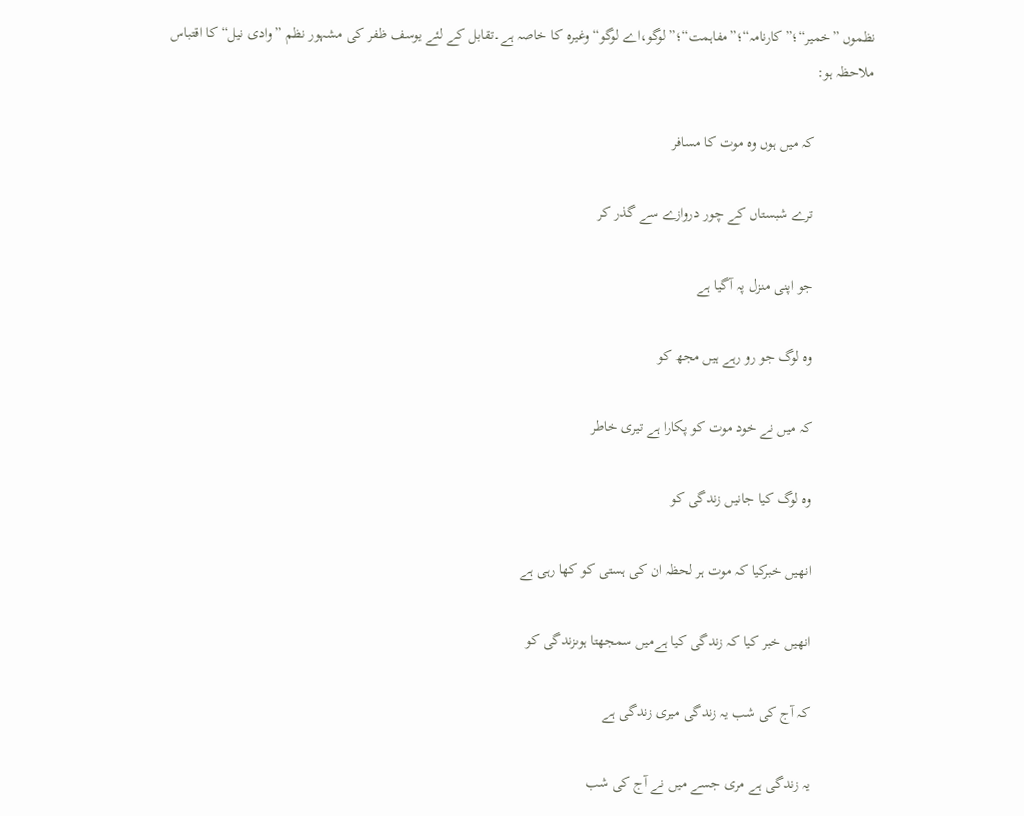نظموں ”خمیر“؛”کارنامہ“؛”مفاہمت“؛”لوگو،اے لوگو“ وغیرہ کا خاصہ ہے۔تقابل کے لئے یوسف ظفر کی مشہور نظم ”وادی نیل“ کا اقتباس ملاحظہ ہو:

                کہ میں ہوں وہ موت کا مسافر

                ترے شبستاں کے چور دروازے سے گذر کر

                جو اپنی منزل پہ آگیا ہے

                وہ لوگ جو رو رہے ہیں مجھ کو

                کہ میں نے خود موت کو پکارا ہے تیری خاطر

                وہ لوگ کیا جانیں زندگی کو

                انھیں خبرکیا کہ موت ہر لحظہ ان کی ہستی کو کھا رہی ہے

                انھیں خبر کیا کہ زندگی کیا ہےمیں سمجھتا ہوںزندگی کو

                کہ آج کی شب یہ زندگی میری زندگی ہے

                یہ زندگی ہے مری جسے میں نے آج کی شب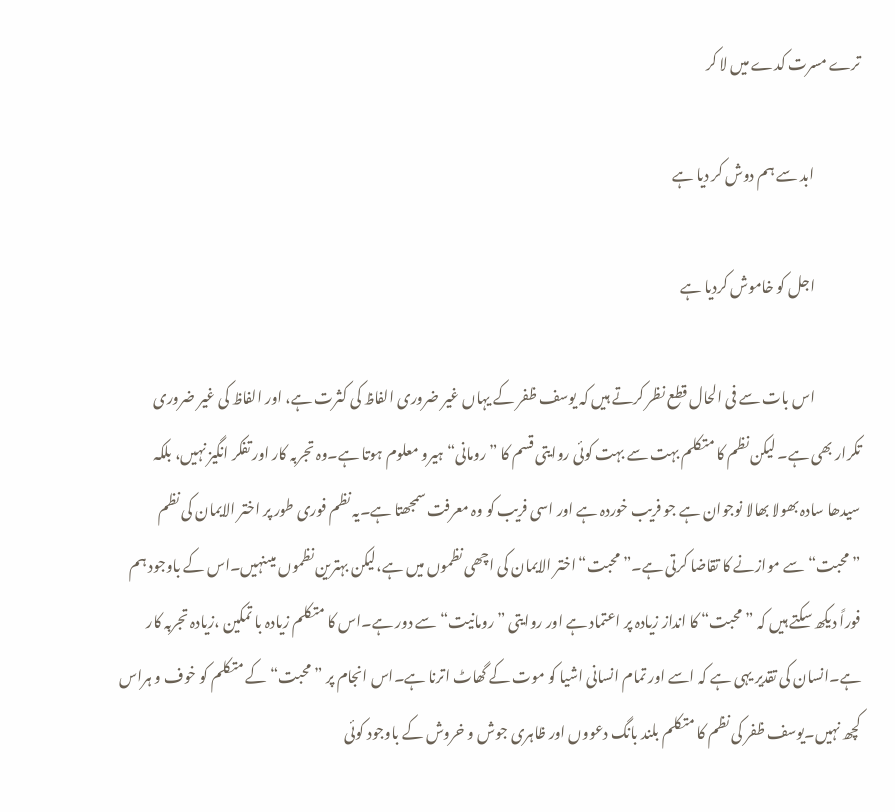ترے مسرت کدے میں لا کر

                ابد سے ہم دوش کر دیا ہے

                اجل کو خاموش کردیا ہے

                اس بات سے فی الحال قطع نظر کرتے ہیں کہ یوسف ظفر کے یہاں غیر ضروری الفاظ کی کثرت ہے، اور الفاظ کی غیر ضروری تکرار بھی ہے۔ لیکن نظم کا متکلم بہت سے بہت کوئی روایتی قسم کا ”رومانی“ ہیرو معلوم ہوتا ہے۔وہ تجربہ کار اور تفکر انگیز نہیں، بلکہ سیدھا سادہ بھولا بھالا نوجوان ہے جو فریب خوردہ ہے اور اسی فریب کو وہ معرفت سمجھتا ہے۔یہ نظم فوری طور پر اختر الایمان کی نظم ”محبت“سے موازنے کا تقاضا کرتی ہے۔”محبت“اختر الایمان کی اچھی نظموں میں ہے،لیکن بہترین نظموں میںنہیں۔اس کے باوجود ہم فوراً دیکھ سکتے ہیں کہ ”محبت“ کا انداز زیادہ پر اعتماد ہے اور روایتی ”رومانیت“سے دور ہے۔اس کا متکلم زیادہ با تمکین ،زیادہ تجربہ کار ہے۔انسان کی تقدیر یہی ہے کہ اسے اور تمام انسانی اشیا کو موت کے گھاٹ اترنا ہے۔اس انجام پر ”محبت“کے متکلم کو خوف و ہراس کچھ نہیں۔یوسف ظفر کی نظم کا متکلم بلند بانگ دعووں اور ظاہری جوش و خروش کے باوجود کوئی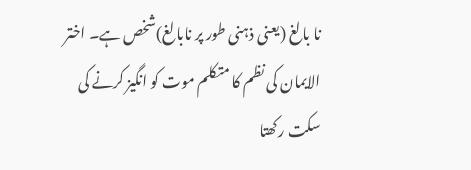نا بالغ (یعنی ذہنی طور پر نابالغ)شخص ہے۔ اختر الایمان کی نظم کا متکلم موت کو انگیز کرنے کی سکت رکھتا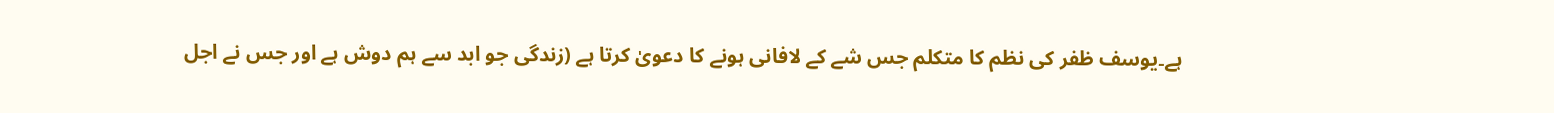ہے۔یوسف ظفر کی نظم کا متکلم جس شے کے لافانی ہونے کا دعویٰ کرتا ہے (زندگی جو ابد سے ہم دوش ہے اور جس نے اجل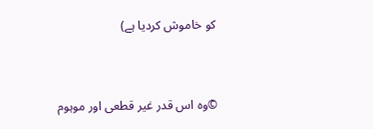کو خاموش کردیا ہے)


©وہ اس قدر غیر قطعی اور موہوم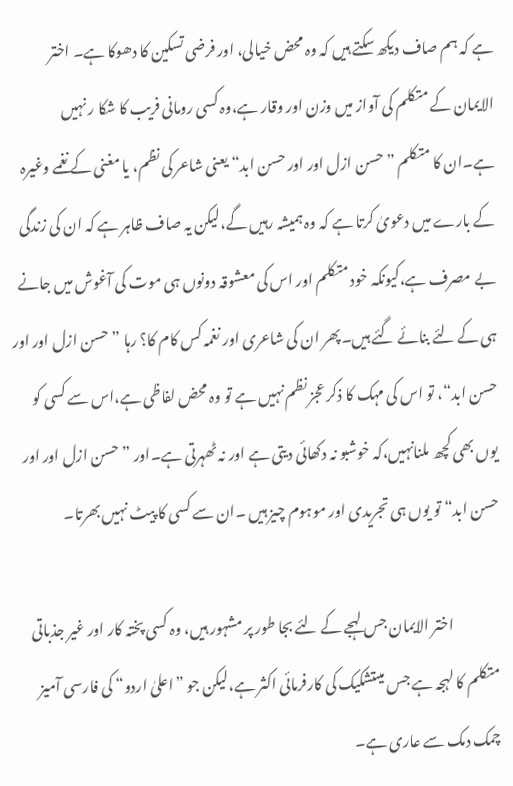ہے کہ ہم صاف دیکھ سکتے ہیں کہ وہ محض خیالی، اور فرضی تسکین کا دھوکا ہے۔ اختر الایمان کے متکلم کی آواز میں وزن اور وقار ہے،وہ کسی رومانی فریب کا شکا ر نہیں ہے۔ان کا متکلم ” حسن ازل اور اور حسن ابد“ یعنی شاعر کی نظم، یا مغنی کے نغمے وغیرہ کے بارے میں دعویٰ کرتا ہے کہ وہ ہمیشہ رہیں گے،لیکن یہ صاف ظاہر ہے کہ ان کی زندگی بے مصرف ہے،کیونکہ خود متکلم اور اس کی معشوقہ دونوں ہی موت کی آغوش میں جانے ہی کے لئے بنائے گئے ہیں۔پھر ان کی شاعری اور نغمہ کس کام کا؟ رہا ” حسن ازل اور اور حسن ابد“، تو اس کی مہک کا ذکر عجز نظم نہیں ہے تو وہ محض لفاظی ہے،اس سے کسی کو یوں بھی کچھ ملنانہیں،کہ خوشبو نہ دکھائی دیتی ہے اور نہ ٹھہرتی ہے۔اور ”حسن ازل اور اور حسن ابد“ تو یوں ہی تجریدی اور موہوم چیز ہیں ۔ان سے کسی کا پیٹ نہیں بھرتا۔

                اختر الایمان جس لہجے کے لئے بجا طور پر مشہور ہیں، وہ کسی پختہ کار اور غیر جذباتی متکلم کا لہجہ ہے جس میںتشکیک کی کارفرمائی اکثر ہے،لیکن جو ”اعلیٰ اردو“ کی فارسی آمیز چمک دمک سے عاری ہے۔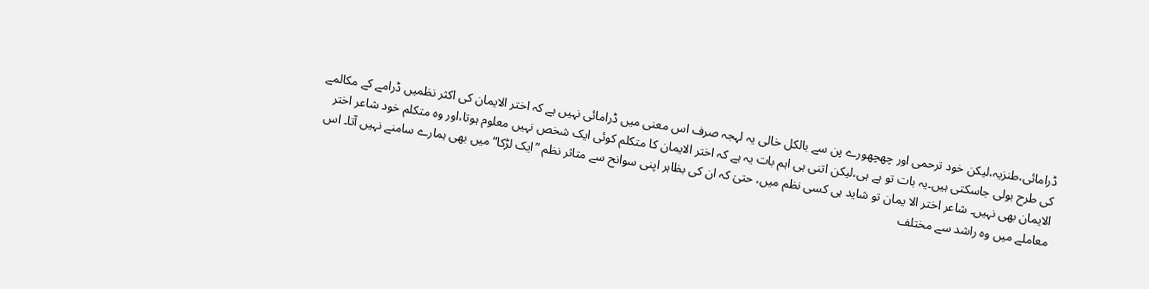ڈرامائی،طنزیہ،لیکن خود ترحمی اور چھچھورے پن سے بالکل خالی یہ لہجہ صرف اس معنی میں ڈرامائی نہیں ہے کہ اختر الایمان کی اکثر نظمیں ڈرامے کے مکالمے کی طرح بولی جاسکتی ہیں۔یہ بات تو ہے ہی،لیکن اتنی ہی اہم بات یہ ہے کہ اختر الایمان کا متکلم کوئی ایک شخص نہیں معلوم ہوتا،اور وہ متکلم خود شاعر اختر الایمان بھی نہیں۔ شاعر اختر الا یمان تو شاید ہی کسی نظم میں، حتیٰ کہ ان کی بظاہر اپنی سوانح سے متاثر نظم ”ایک لڑکا“میں بھی ہمارے سامنے نہیں آتا۔ اس معاملے میں وہ راشد سے مختلف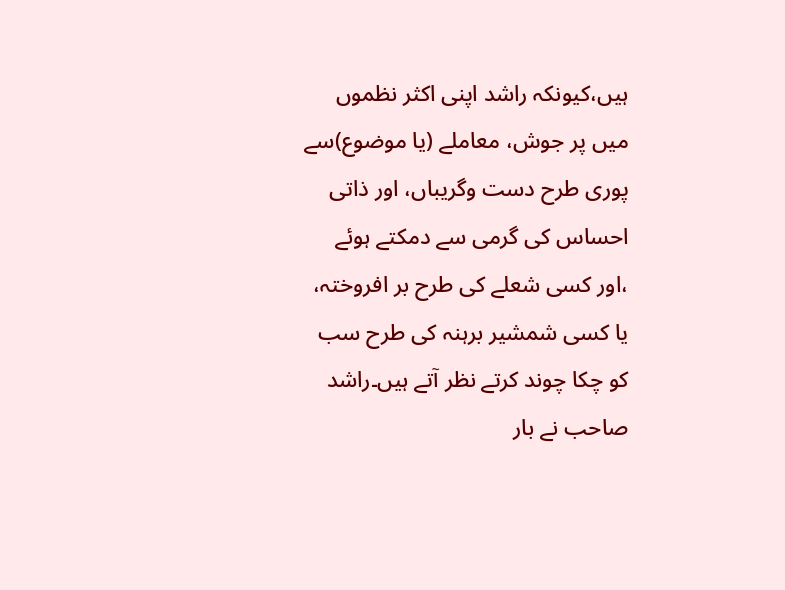ہیں،کیونکہ راشد اپنی اکثر نظموں میں پر جوش، معاملے (یا موضوع)سے پوری طرح دست وگریباں، اور ذاتی احساس کی گرمی سے دمکتے ہوئے ،اور کسی شعلے کی طرح بر افروختہ، یا کسی شمشیر برہنہ کی طرح سب کو چکا چوند کرتے نظر آتے ہیں۔راشد صاحب نے بار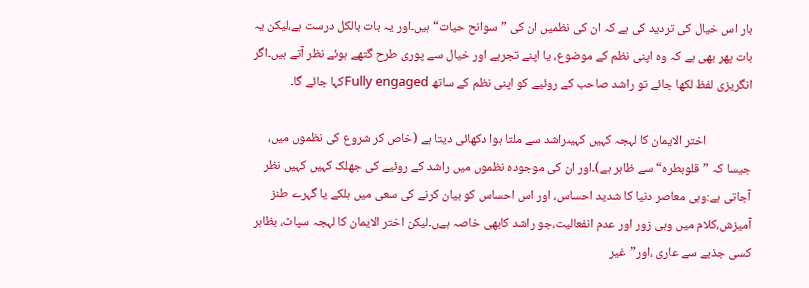بار اس خیال کی تردید کی ہے کہ ان کی نظمیں ان کی ”سوانح حیات“ ہیں۔اور یہ بات بالکل درست ہے،لیکن یہ بات پھر بھی ہے کہ وہ اپنی نظم کے موضوع، یا اپنے تجربے اور خیال سے پوری طرح گتھے ہوئے نظر آتے ہیں۔اگر انگریزی لفظ لکھا جائے تو راشد صاحب کے روئیے کو اپنی نظم کے ساتھ Fully engagedکہا جائے گا۔

                اختر الایمان کا لہجہ کہیں کہیںراشد سے ملتا ہوا دکھائی دیتا ہے (خاص کر شروع کی نظموں میں، جیسا کہ ”قلوبطرہ“ سے ظاہر ہے)۔اور ان کی موجودہ نظموں میں راشد کے روئیے کی جھلک کہیں کہیں نظر آجاتی ہے:وہی معاصر دنیا کا شدید احساس، اور اس احساس کو بیان کرنے کی سعی میں ہلکے یا گہرے طنز آمیزش،کلام میں وہی زور اور عدم انفعالیت،جو راشد کابھی خاصہ ہےں۔لیکن اختر الایمان کا لہجہ سپاٹ، بظاہر کسی جذبے سے عاری ،اور”غیر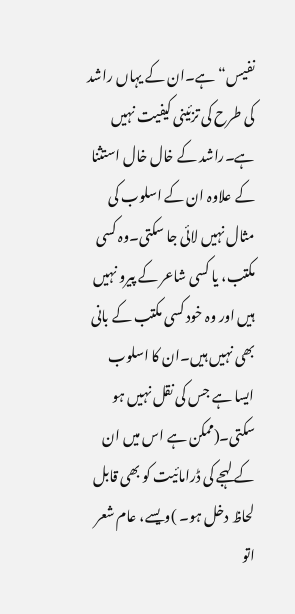نفیس“ ہے۔ان کے یہاں راشد کی طرح کی تزئینی کیفیت نہیں ہے۔راشد کے خال خال استثنا کے علاوہ ان کے اسلوب کی مثال نہیں لائی جا سکتی۔وہ کسی مکتب، یا کسی شاعر کے پیرو نہیں ہیں اور وہ خود کسی مکتب کے بانی بھی نہیں ہیں۔ان کا اسلوب ایسا ہے جس کی نقل نہیں ہو سکتی۔(ممکن ہے اس میں ان کے لہجے کی ڈرامائیت کو بھی قابل لحاظ دخل ہو۔ )ویسے، عام شعر اتو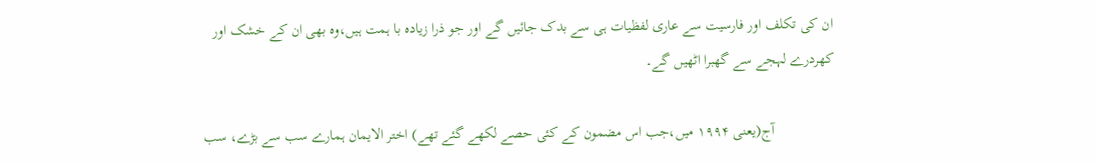ان کی تکلف اور فارسیت سے عاری لفظیات ہی سے بدک جائیں گے اور جو ذرا زیادہ با ہمت ہیں،وہ بھی ان کے خشک اور کھردرے لہجے سے گھبرا اٹھیں گے۔

                آج(یعنی ۱۹۹۴ میں،جب اس مضمون کے کئی حصے لکھے گئے تھے) اختر الایمان ہمارے سب سے بڑے، سب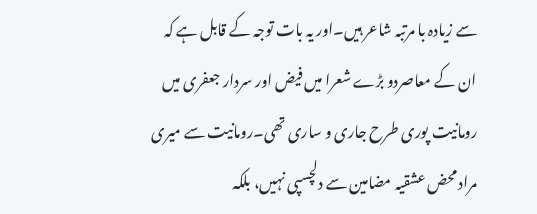سے زیادہ با مرتبہ شاعر ہیں۔اور یہ بات توجہ کے قابل ہے کہ ان کے معاصردو بڑے شعرا میں فیض اور سردار جعفری میں رومانیت پوری طرح جاری و ساری تھی۔رومانیت سے میری مراد محض عشقیہ مضامین سے دلچسپی نہیں، بلکہ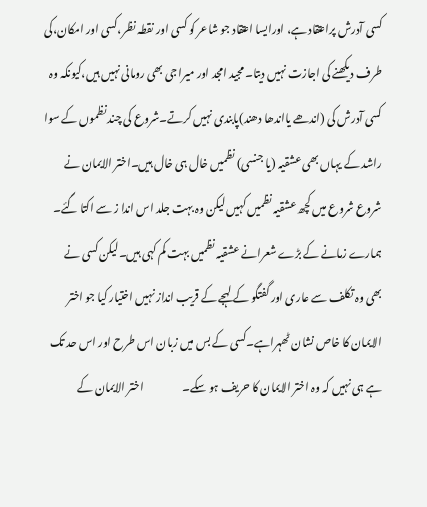کسی آدرش پراعتقاد ہے، اورایسا اعتقاد جو شاعر کو کسی اور نقطہ نظر،کسی اور امکان،کی طرف دیکھنے کی اجازت نہیں دیتا۔ مجید امجد اور میرا جی بھی رومانی نہیں ہیں،کیونکہ وہ کسی آدرش کی (اندھے یااندھا دھند)پابندی نہیں کرتے۔شروع کی چند نظموں کے سوا راشد کے یہاں بھی عشقیہ (یا جنسی) نظمیں خال ہی خال ہیں۔اختر الایمان نے شروع شروع میں کچھ عشقیہ نظمیں کہیں لیکن وہ بہت جلد اس اندا ز سے اکتا گئے۔ ہمارے زمانے کے بڑے شعرانے عشقیہ نظمیں بہت کم کہی ہیں۔لیکن کسی نے بھی وہ تکلف سے عاری اور گفتگو کے لہجے کے قریب انداز نہیں اختیار کیا جو اختر الایمان کا خاص نشان ٹھہراہے۔کسی کے بس میں زبان اس طرح اور اس حد تک ہے ہی نہیں کہ وہ اختر الایمان کا حریف ہو سکے۔                  اختر الایمان کے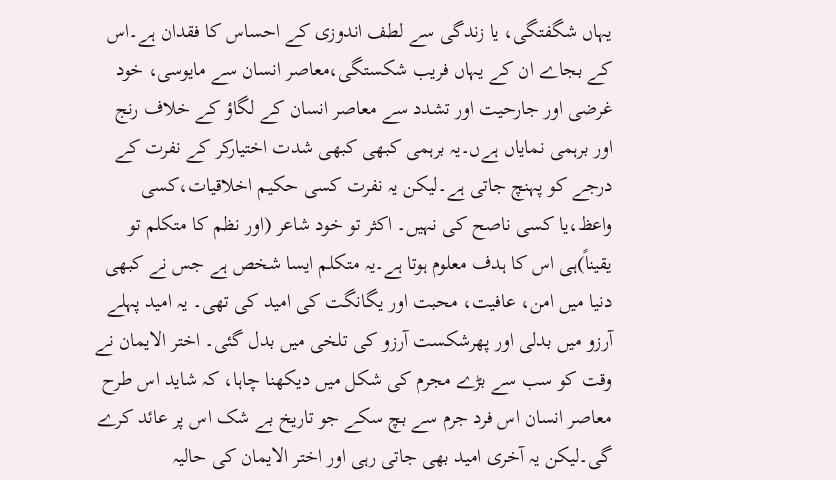یہاں شگفتگی، یا زندگی سے لطف اندوزی کے احساس کا فقدان ہے۔اس کے بجاے ان کے یہاں فریب شکستگی،معاصر انسان سے مایوسی، خود غرضی اور جارحیت اور تشدد سے معاصر انسان کے لگاؤ کے خلاف رنج اور برہمی نمایاں ہےں۔یہ برہمی کبھی کبھی شدت اختیارکر کے نفرت کے درجے کو پہنچ جاتی ہے۔لیکن یہ نفرت کسی حکیم اخلاقیات،کسی واعظ،یا کسی ناصح کی نہیں۔ اکثر تو خود شاعر (اور نظم کا متکلم تو یقیناً)ہی اس کا ہدف معلوم ہوتا ہے۔یہ متکلم ایسا شخص ہے جس نے کبھی دنیا میں امن، عافیت، محبت اور یگانگت کی امید کی تھی۔ یہ امید پہلے آرزو میں بدلی اور پھرشکست آرزو کی تلخی میں بدل گئی۔ اختر الایمان نے وقت کو سب سے بڑے مجرم کی شکل میں دیکھنا چاہا، کہ شاید اس طرح معاصر انسان اس فرد جرم سے بچ سکے جو تاریخ بے شک اس پر عائد کرے گی۔لیکن یہ آخری امید بھی جاتی رہی اور اختر الایمان کی حالیہ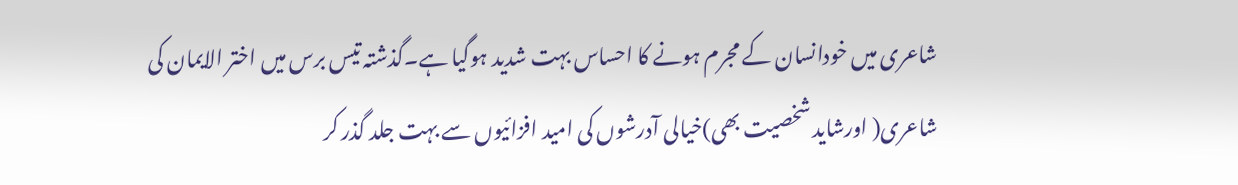شاعری میں خودانسان کے مجرم ہونے کا احساس بہت شدید ہوگیا ہے۔گذشتہ تیس برس میں اختر الایمان کی شاعری( اورشاید شخصیت بھی)خیالی آدرشوں کی امید افزائیوں سے بہت جلد گذر کر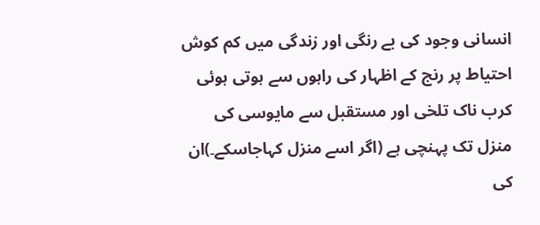انسانی وجود کی بے رنگی اور زندگی میں کم کوش احتیاط پر رنج کے اظہار کی راہوں سے ہوتی ہوئی کرب ناک تلخی اور مستقبل سے مایوسی کی منزل تک پہنچی ہے (اگر اسے منزل کہاجاسکے۔)ان کی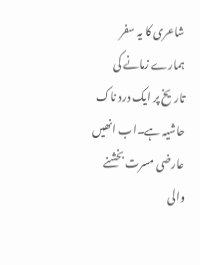شاعری کا یہ سفر ہمارے زمانے کی تاریخ پر ایک درد ناک حاشیہ ہے۔اب انھیں عارضی مسرت بخشنے والی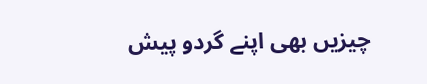چیزیں بھی اپنے گردو پیش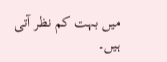میں بہت کم نظر آتی ہیں۔